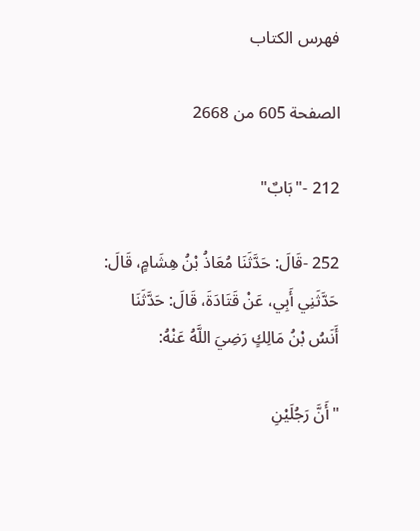فهرس الكتاب

الصفحة 605 من 2668

212 -"بَابٌ"

252 -قَالَ: حَدَّثَنَا مُعَاذُ بْنُ هِشَامٍ، قَالَ: حَدَّثَنِي أَبِي، عَنْ قَتَادَةَ، قَالَ: حَدَّثَنَا أَنَسُ بْنُ مَالِكٍ رَضِيَ اللَّهُ عَنْهُ:

"أَنَّ رَجُلَيْنِ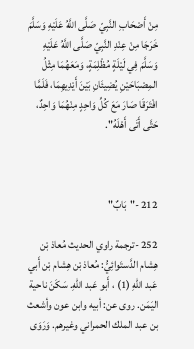مِنْ أَصْحَابِ النَّبِيّ صَلَّى اللَّهُ عَلَيْهِ وَسَلَّمَ خَرَجَا مِنْ عِنْدِ النَّبِيّ صَلَّى اللَّهُ عَلَيْهِ وَسَلَّمَ فِي لَيْلَةٍ مُظْلِمَةٍ، وَمَعَهُمَا مِثْلُ المِصْبَاحَيْنِ يُضِيئَانِ بَيْنَ أَيْدِيهِمَا، فَلَمَّا افْتَرَقَا صَارَ مَعَ كُلِّ وَاحِدٍ مِنْهُمَا وَاحِدٌ، حَتَّى أَتَى أَهْلَهُ".



212 -"بَابٌ"

252 -ترجمة راوي الحديث مُعاذ بْن هِشام الدَّستَوائِيُّ: مُعاذ بْن هِشام بْن أَبي عَبد اللهِ (1) ، أَبو عَبد اللهِ. سَكَنَ ناحية اليَمَن. روى عن: أبيه وابن عون وأشعث بن عبد الملك الحمراني وغيرهم. وَرَوَى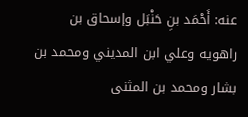عنه: أَحْمَد بنِ حَنْبَل وإسحاق بن راهويه وعلي ابن المديني ومحمد بن بشار ومحمد بن المثنى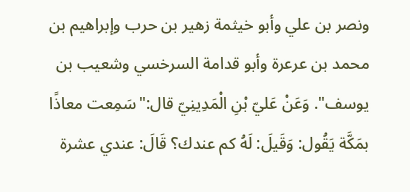ونصر بن علي وأبو خيثمة زهير بن حرب وإبراهيم بن محمد بن عرعرة وأبو قدامة السرخسي وشعيب بن يوسف". وَعَنْ عَليّ بْنِ الْمَدِينِيّ قال:"سَمِعت معاذًا بمَكَّة يَقُول: وَقَيلَ: لَهُ كم عندك؟ قَالَ: عندي عشرة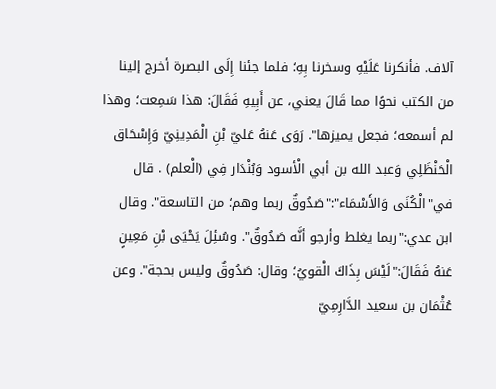آلاف. فأنكرنا عَلَيْهِ وسخرنا بِهِ؛ فلما جئنا إِلَى البصرة أخرج إلينا من الكتب نحوًا مما قَالَ يعني، عن أَبِيهِ فَقَالَ: هذا سَمِعت؛ وهذا لم أسمعه؛ فجعل يميزها". رَوَى عَنهُ عَليّ بْنِ الْمَدِينِيّ وَإِسْحَاق الْحَنْظَلِي وَعبد الله بن أبي الْأسود وَبُنْدَار فِي (الْعلم) . قال في"الْكُنَى وَالأَسْمَاء":"صَدُوقٌ ربما وهم؛ من التاسعة". وقال ابن عدي:"ربما يغلط وأرجو أنَّه صَدُوقٌ". وسُئِلَ يَحْيَى بْنِ مَعِينٍ عَنهُ فَقَالَ:"لَيْسَ بِذَاكَ الْقويُ؛ وقال: صَدُوقٌ وليس بحجة". وعن عُثْمَان بن سعيد الدَّارِمِيّ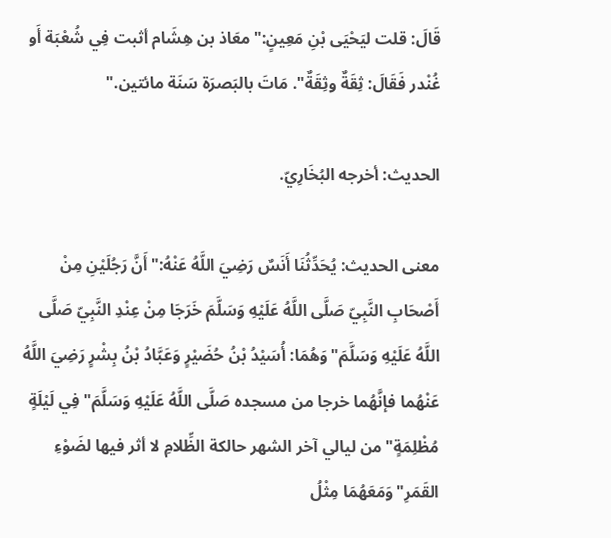قَالَ: قلت ليَحْيَى بْنِ مَعِينٍ:"معَاذ بن هِشَام أثبت فِي شُعْبَة أَو غُنْدر فَقَالَ: ثِقَةٌ وثِقَةٌ". مَاتَ بالبَصرَة سَنَة مائتين."

الحديث: أخرجه البُخَارِيّ.

معنى الحديث: يُحَدِّثُنَا أَنَسٌ رَضِيَ اللَّهُ عَنْهُ:"أَنَّ رَجُلَيْنِ مِنْ أَصْحَابِ النَّبِيّ صَلَّى اللَّهُ عَلَيْهِ وَسَلَّمَ خَرَجَا مِنْ عِنْدِ النَّبِيّ صَلَّى اللَّهُ عَلَيْهِ وَسَلَّمَ"وَهُمَا: أُسَيْدُ بْنُ حُضَيْرٍ وَعَبَّادُ بْنُ بِشْرٍ رَضِيَ اللَّهُ عَنْهُما فإنَّهُما خرجا من مسجده صَلَّى اللَّهُ عَلَيْهِ وَسَلَّمَ"فِي لَيْلَةٍ مُظْلِمَةٍ"من ليالي آخر الشهر حالكة الظِّلامِ لا أثر فيها لضَوْءِ القَمَرِ"وَمَعَهُمَا مِثْلُ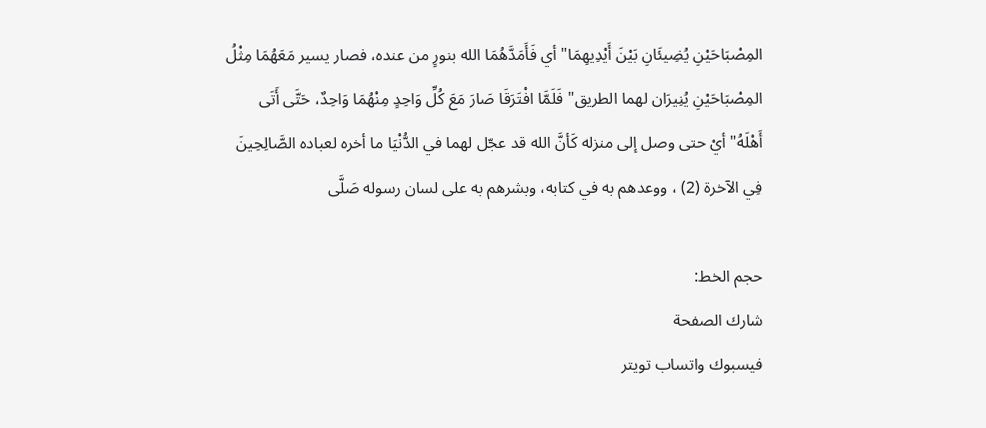المِصْبَاحَيْنِ يُضِيئَانِ بَيْنَ أَيْدِيهِمَا"أي فَأَمَدَّهُمَا الله بنورٍ من عنده، فصار يسير مَعَهُمَا مِثْلُ المِصْبَاحَيْنِ يُنِيرَان لهما الطريق"فَلَمَّا افْتَرَقَا صَارَ مَعَ كُلِّ وَاحِدٍ مِنْهُمَا وَاحِدٌ، حَتَّى أَتَى أَهْلَهُ"أيْ حتى وصل إلى منزله كَأنَّ الله قد عجّل لهما في الدُّنْيَا ما أخره لعباده الصَّالِحِينَ فِي الآخرة (2) ، ووعدهم به في كتابه، وبشرهم به على لسان رسوله صَلَّى

حجم الخط:
شارك الصفحة
فيسبوك واتساب تويتر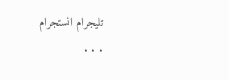تليجرام انستجرام
. . .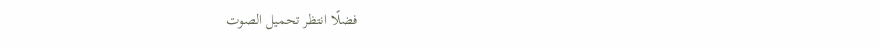فضلًا انتظر تحميل الصوت